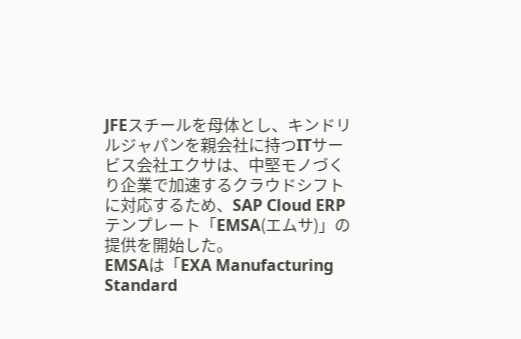JFEスチールを母体とし、キンドリルジャパンを親会社に持つITサービス会社エクサは、中堅モノづくり企業で加速するクラウドシフトに対応するため、SAP Cloud ERPテンプレート「EMSA(エムサ)」の提供を開始した。
EMSAは「EXA Manufacturing Standard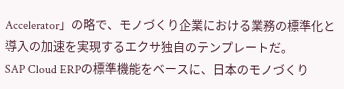Accelerator」の略で、モノづくり企業における業務の標準化と導入の加速を実現するエクサ独自のテンプレートだ。
SAP Cloud ERPの標準機能をベースに、日本のモノづくり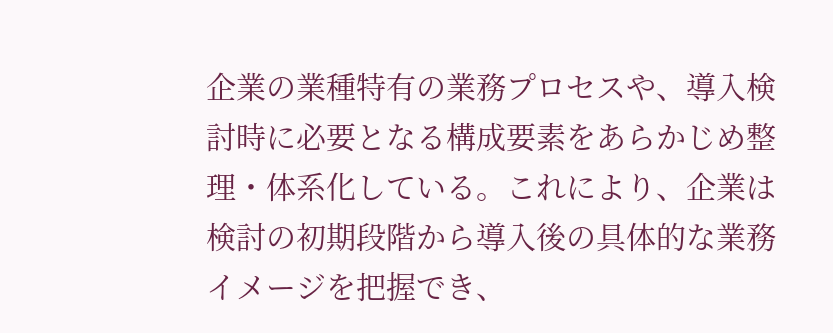企業の業種特有の業務プロセスや、導入検討時に必要となる構成要素をあらかじめ整理・体系化している。これにより、企業は検討の初期段階から導入後の具体的な業務イメージを把握でき、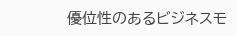優位性のあるビジネスモ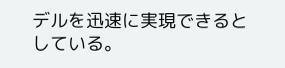デルを迅速に実現できるとしている。